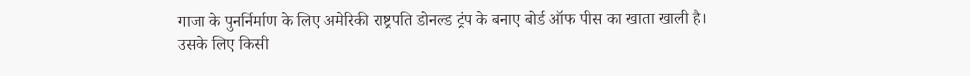गाजा के पुनर्निर्माण के लिए अमेरिकी राष्ट्रपति डोनल्ड ट्रंप के बनाए बोर्ड ऑफ पीस का खाता खाली है।
उसके लिए किसी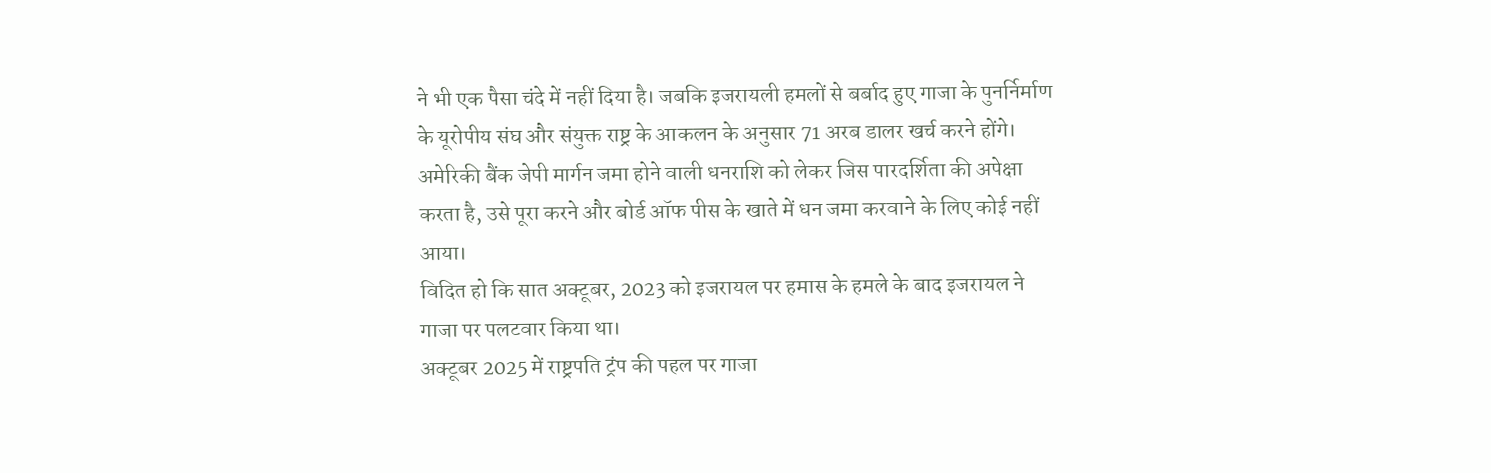ने भी एक पैसा चंदे में नहीं दिया है। जबकि इजरायली हमलों से बर्बाद हुए गाजा के पुनर्निर्माण के यूरोपीय संघ और संयुक्त राष्ट्र के आकलन के अनुसार 71 अरब डालर खर्च करने होंगे।
अमेरिकी बैंक जेपी मार्गन जमा होने वाली धनराशि को लेकर जिस पारदर्शिता की अपेक्षा करता है, उसे पूरा करने और बोर्ड ऑफ पीस के खाते में धन जमा करवाने के लिए कोई नहीं आया।
विदित हो कि सात अक्टूबर, 2023 को इजरायल पर हमास के हमले के बाद इजरायल ने गाजा पर पलटवार किया था।
अक्टूबर 2025 में राष्ट्रपति ट्रंप की पहल पर गाजा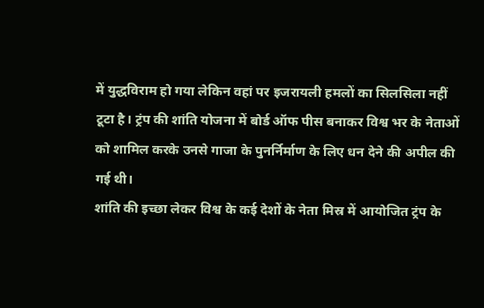में युद्धविराम हो गया लेकिन वहां पर इजरायली हमलों का सिलसिला नहीं टूटा है। ट्रंप की शांति योजना में बोर्ड ऑफ पीस बनाकर विश्व भर के नेताओं को शामिल करके उनसे गाजा के पुनर्निर्माण के लिए धन देने की अपील की गई थी।
शांति की इच्छा लेकर विश्व के कई देशों के नेता मिस्र में आयोजित ट्रंप के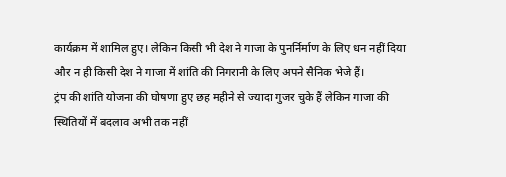कार्यक्रम में शामिल हुए। लेकिन किसी भी देश ने गाजा के पुनर्निर्माण के लिए धन नहीं दिया और न ही किसी देश ने गाजा में शांति की निगरानी के लिए अपने सैनिक भेजे हैं।
ट्रंप की शांति योजना की घोषणा हुए छह महीने से ज्यादा गुजर चुके हैं लेकिन गाजा की स्थितियों में बदलाव अभी तक नहीं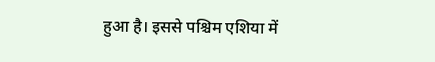हुआ है। इससे पश्चिम एशिया में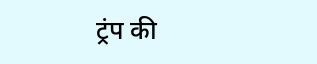ट्रंप की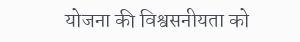योजना की विश्वसनीयता को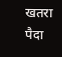खतरा पैदा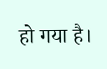हो गया है।